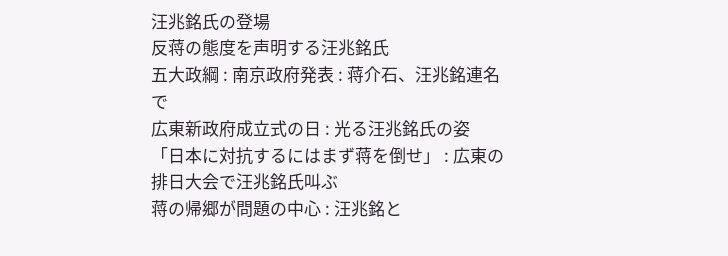汪兆銘氏の登場
反蒋の態度を声明する汪兆銘氏
五大政綱 : 南京政府発表 : 蒋介石、汪兆銘連名で
広東新政府成立式の日 : 光る汪兆銘氏の姿
「日本に対抗するにはまず蒋を倒せ」 : 広東の排日大会で汪兆銘氏叫ぶ
蒋の帰郷が問題の中心 : 汪兆銘と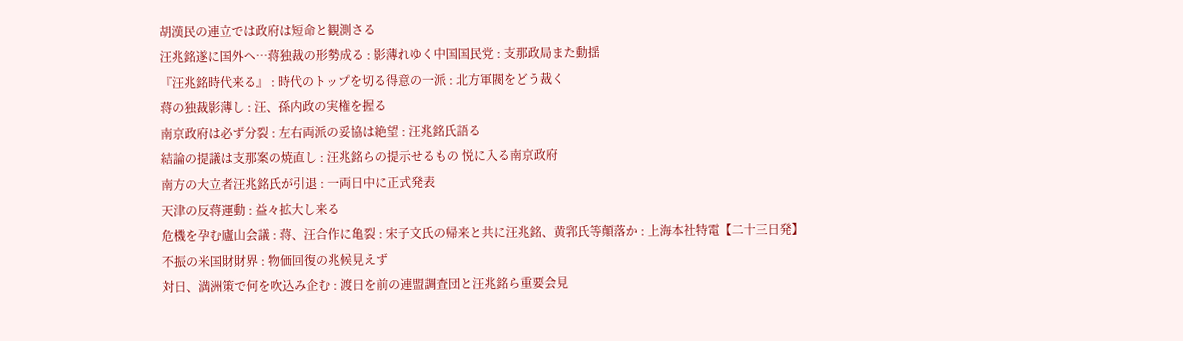胡漢民の連立では政府は短命と観測さる
汪兆銘遂に国外へ…蒋独裁の形勢成る : 影薄れゆく中国国民党 : 支那政局また動揺
『汪兆銘時代来る』 : 時代のトップを切る得意の一派 : 北方軍閥をどう裁く
蒋の独裁影薄し : 汪、孫内政の実権を握る
南京政府は必ず分裂 : 左右両派の妥協は絶望 : 汪兆銘氏語る
結論の提議は支那案の焼直し : 汪兆銘らの提示せるもの 悦に入る南京政府
南方の大立者汪兆銘氏が引退 : 一両日中に正式発表
天津の反蒋運動 : 益々拡大し来る
危機を孕む廬山会議 : 蒋、汪合作に亀裂 : 宋子文氏の帰来と共に汪兆銘、黄郛氏等顛落か : 上海本社特電【二十三日発】
不振の米国財財界 : 物価回復の兆候見えず
対日、満洲策で何を吹込み企む : 渡日を前の連盟調査団と汪兆銘ら重要会見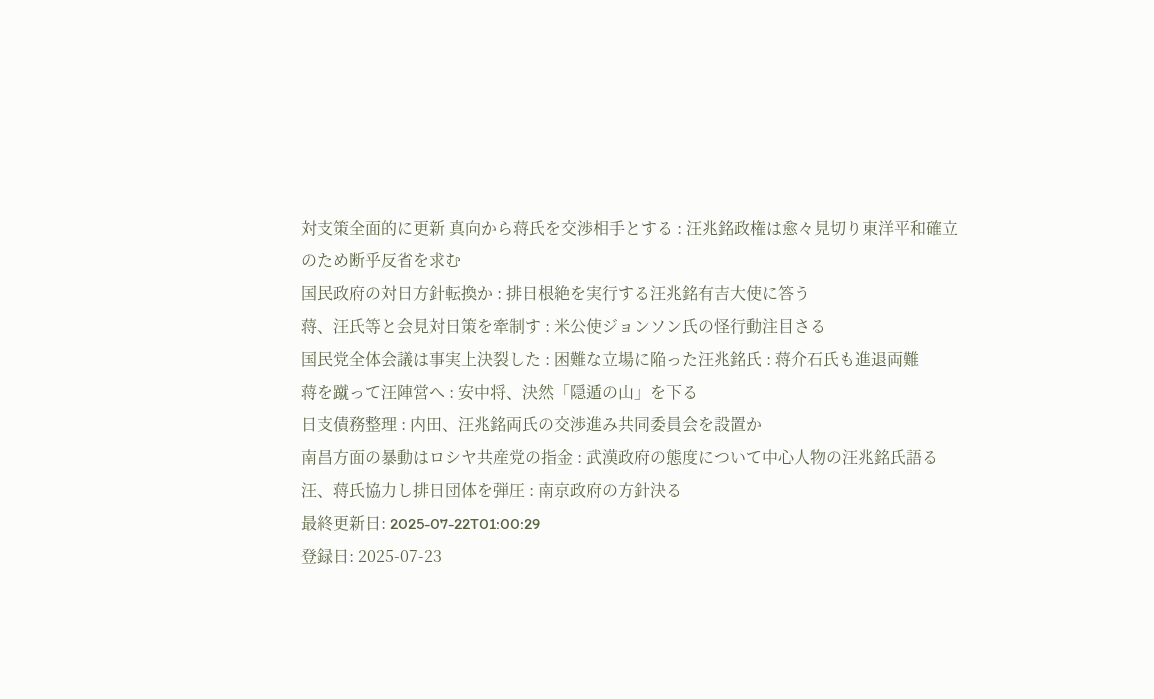対支策全面的に更新 真向から蒋氏を交渉相手とする : 汪兆銘政権は愈々見切り東洋平和確立のため断乎反省を求む
国民政府の対日方針転換か : 排日根絶を実行する汪兆銘有吉大使に答う
蒋、汪氏等と会見対日策を牽制す : 米公使ジョンソン氏の怪行動注目さる
国民党全体会議は事実上決裂した : 困難な立場に陥った汪兆銘氏 : 蒋介石氏も進退両難
蒋を蹴って汪陣営へ : 安中将、決然「隠遁の山」を下る
日支債務整理 : 内田、汪兆銘両氏の交渉進み共同委員会を設置か
南昌方面の暴動はロシヤ共産党の指金 : 武漢政府の態度について中心人物の汪兆銘氏語る
汪、蒋氏協力し排日団体を弾圧 : 南京政府の方針決る
最終更新日: 2025-07-22T01:00:29
登録日: 2025-07-23